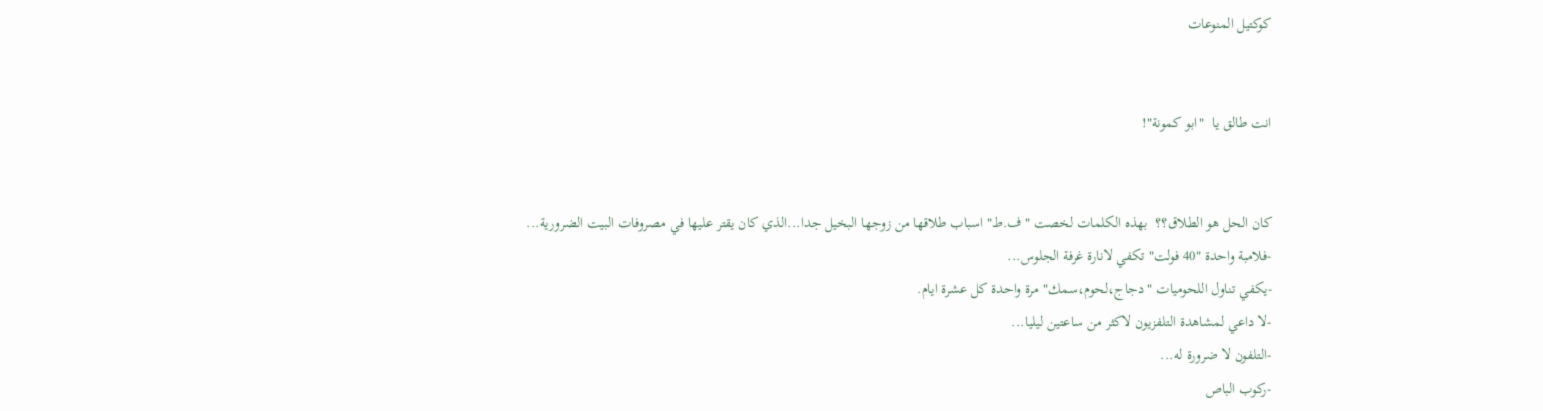كوكتيل المنوعات


انت طالق يا  "ابو كمونة"!


كان الحل هو الطلاق؟؟  بهذه الكلمات لخصت "ف.ط" اسباب طلاقها من زوجها البخيل جدا...الذي كان يقتر عليها في مصروفات البيت الضرورية...
-فلامبة واحدة "40 فولت" تكفي لانارة غرفة الجلوس...
-يكفي تناول اللحوميات "دجاج،لحوم،سمك" مرة واحدة كل عشرة ايام.
-لا داعي لمشاهدة التلفزيون لاكثر من ساعتين ليليا...
-التلفون لا ضرورة له...
-ركوب الباص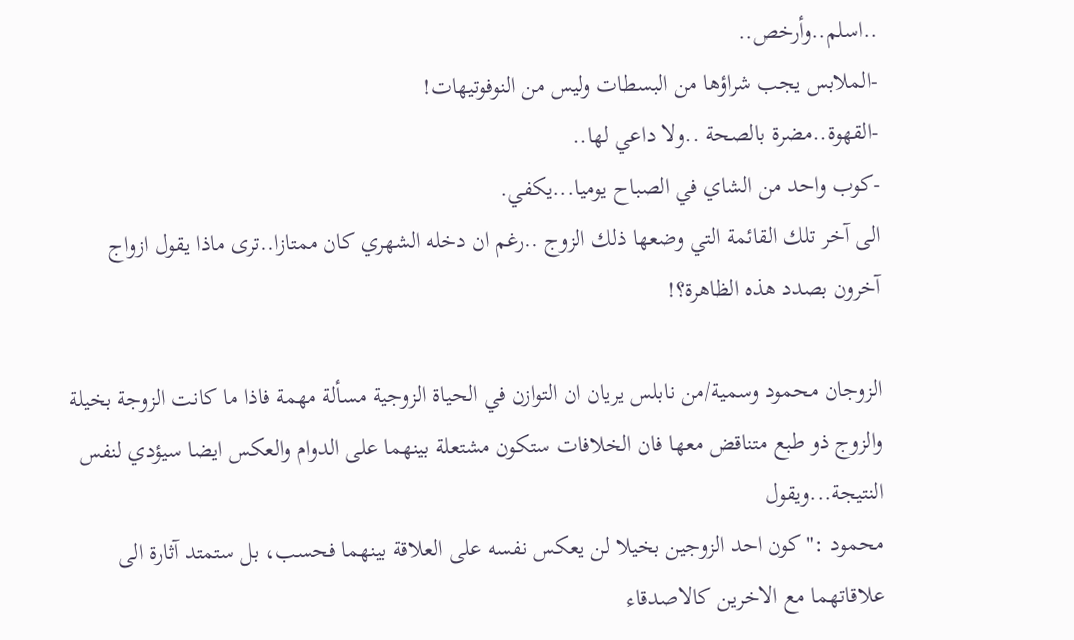..اسلم..وأرخص..
-الملابس يجب شراؤها من البسطات وليس من النوفوتيهات!
-القهوة..مضرة بالصحة ..ولا داعي لها..
-كوب واحد من الشاي في الصباح يوميا...يكفي.
الى آخر تلك القائمة التي وضعها ذلك الزوج ..رغم ان دخله الشهري كان ممتازا..ترى ماذا يقول ازواج آخرون بصدد هذه الظاهرة؟!

الزوجان محمود وسمية/من نابلس يريان ان التوازن في الحياة الزوجية مسألة مهمة فاذا ما كانت الزوجة بخيلة والزوج ذو طبع متناقض معها فان الخلافات ستكون مشتعلة بينهما على الدوام والعكس ايضا سيؤدي لنفس النتيجة...ويقول
محمود :"كون احد الزوجين بخيلا لن يعكس نفسه على العلاقة بينهما فحسب، بل ستمتد آثارة الى علاقاتهما مع الاخرين كالاصدقاء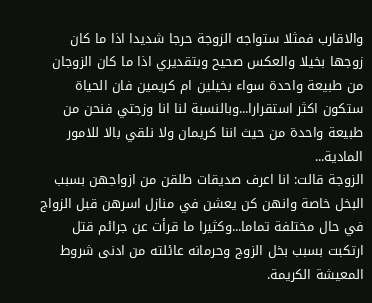والاقارب فمثلا ستواجه الزوجة حرجا شديدا اذا ما كان زوجها بخيلا والعكس صحيح وبتقديري اذا ما كان الزوجان من طبيعة واحدة سواء بخيلين ام كريمين فان الحياة ستكون اكثر استقرارا...وبالنسبة لنا انا وزجتي فنحن من طبيعة واحدة من حيث اننا كريمان ولا نلقي بالا للامور المادية...
الزوجة قالت: انا اعرف صديقات طلقن من ازواجهن بسبب البخل خاصة وانهن كن يعشن في منازل اسرهن قبل الزواج في حال مختلفة تماما...وكثيرا ما قرأت عن جرائم قتل ارتكبت بسبب بخل الزوج وحرمانه عائلته من ادنى شروط المعيشة الكريمة.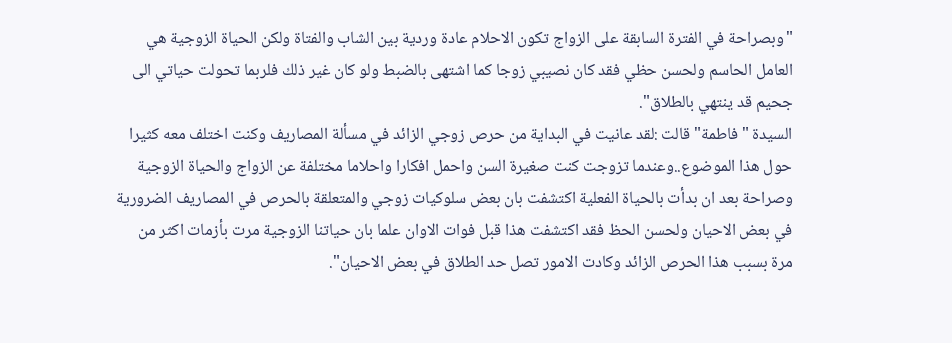"وبصراحة في الفترة السابقة على الزواج تكون الاحلام عادة وردية بين الشاب والفتاة ولكن الحياة الزوجية هي العامل الحاسم ولحسن حظي فقد كان نصيبي زوجا كما اشتهى بالضبط ولو كان غير ذلك فلربما تحولت حياتي الى جحيم قد ينتهي بالطلاق".
السيدة "فاطمة" قالت :لقد عانيت في البداية من حرص زوجي الزائد في مسألة المصاريف وكنت اختلف معه كثيرا حول هذا الموضوع..وعندما تزوجت كنت صغيرة السن واحمل افكارا واحلاما مختلفة عن الزواج والحياة الزوجية وصراحة بعد ان بدأت بالحياة الفعلية اكتشفت بان بعض سلوكيات زوجي والمتعلقة بالحرص في المصاريف الضرورية في بعض الاحيان ولحسن الحظ فقد اكتشفت هذا قبل فوات الاوان علما بان حياتنا الزوجية مرت بأزمات اكثر من مرة بسبب هذا الحرص الزائد وكادت الامور تصل حد الطلاق في بعض الاحيان".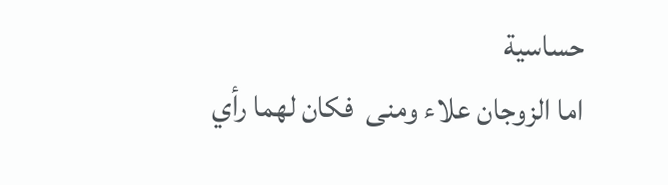حساسية
اما الزوجان علاء ومنى  فكان لهما رأي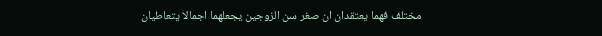مختلف فهما يعتقدان ان صغر سن الزوجين يجعلهما اجمالا يتعاطيان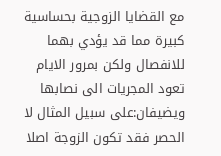مع القضايا الزوجية بحساسية كبيرة مما قد يؤدي بهما للانفصال ولكن بمرور الايام تعود المجريات الى نصابها ويضيفان:على سبيل المثال لا الحصر فقد تكون الزوجة اصلا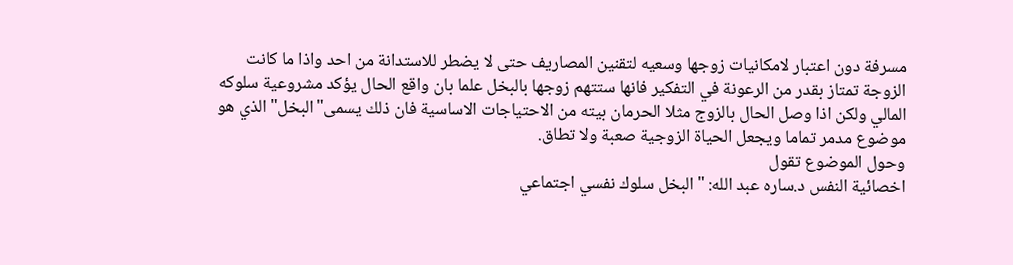مسرفة دون اعتبار لامكانيات زوجها وسعيه لتقنين المصاريف حتى لا يضطر للاستدانة من احد واذا ما كانت الزوجة تمتاز بقدر من الرعونة في التفكير فانها ستتهم زوجها بالبخل علما بان واقع الحال يؤكد مشروعية سلوكه المالي ولكن اذا وصل الحال بالزوج مثلا الحرمان بيته من الاحتياجات الاساسية فان ذلك يسمى"البخل" الذي هو موضوع مدمر تماما ويجعل الحياة الزوجية صعبة ولا تطاق.
وحول الموضوع تقول
اخصائية النفس د.ساره عبد الله: "البخل سلوك نفسي اجتماعي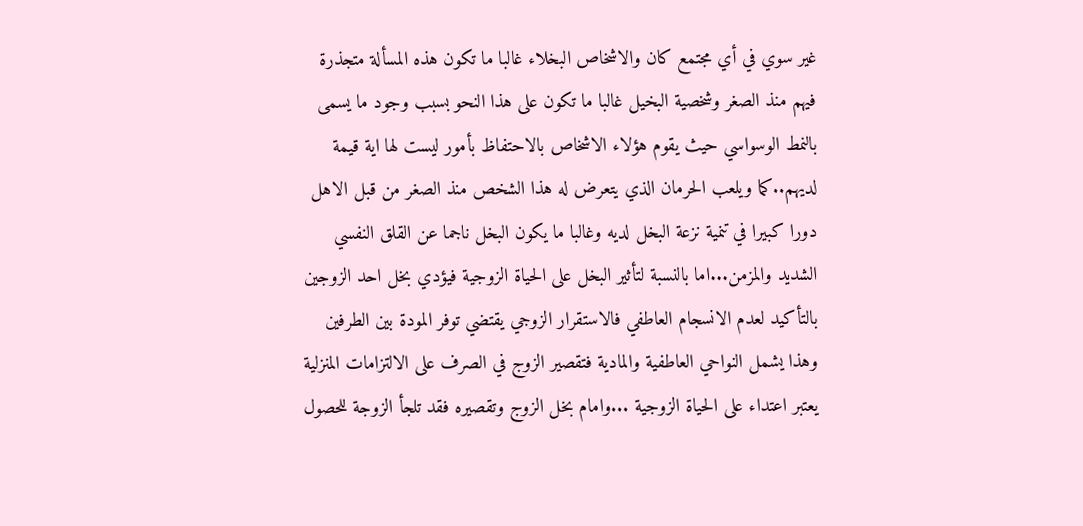غير سوي في أي مجتمع كان والاشخاص البخلاء غالبا ما تكون هذه المسألة متجذرة فيهم منذ الصغر وشخصية البخيل غالبا ما تكون على هذا النحو بسبب وجود ما يسمى بالنمط الوسواسي حيث يقوم هؤلاء الاشخاص بالاحتفاظ بأمور ليست لها اية قيمة لديهم..كما ويلعب الحرمان الذي يتعرض له هذا الشخص منذ الصغر من قبل الاهل دورا كبيرا في تنمية نزعة البخل لديه وغالبا ما يكون البخل ناجما عن القلق النفسي الشديد والمزمن...اما بالنسبة لتأثير البخل على الحياة الزوجية فيؤدي بخل احد الزوجين بالتأكيد لعدم الانسجام العاطفي فالاستقرار الزوجي يقتضي توفر المودة بين الطرفين وهذا يشمل النواحي العاطفية والمادية فتقصير الزوج في الصرف على الالتزامات المنزلية يعتبر اعتداء على الحياة الزوجية ...وامام بخل الزوج وتقصيره فقد تلجأ الزوجة للحصول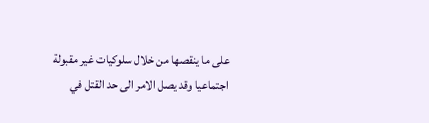على ما ينقصها من خلال سلوكيات غير مقبولة اجتماعيا وقد يصل الامر الى حد القتل في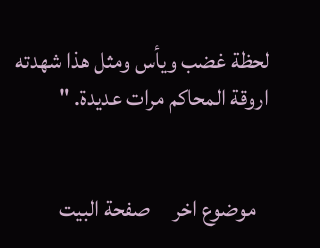لحظة غضب ويأس ومثل هذا شهدته اروقة المحاكم مرات عديدة. "


   موضوع اخر     صفحة البيت